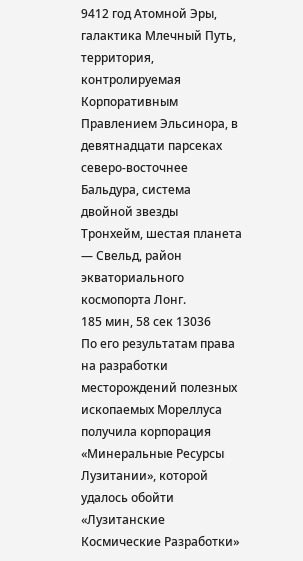9412 год Атомной Эры, галактика Млечный Путь, территория, контролируемая Корпоративным Правлением Эльсинора, в девятнадцати парсеках северо-восточнее Бальдура, система двойной звезды Тронхейм, шестая планета — Свельд, район экваториального космопорта Лонг.
185 мин, 58 сек 13036
По его результатам права на разработки месторождений полезных ископаемых Мореллуса получила корпорация «Минеральные Ресурсы Лузитании», которой удалось обойти «Лузитанские Космические Разработки»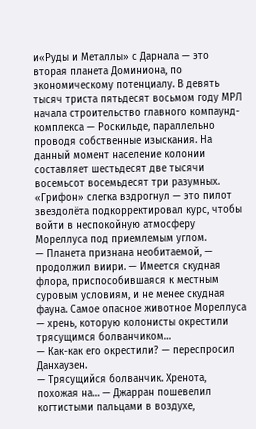и«Руды и Металлы» с Дарнала — это вторая планета Доминиона, по экономическому потенциалу. В девять тысяч триста пятьдесят восьмом году МРЛ начала строительство главного компаунд-комплекса — Роскильде, параллельно проводя собственные изыскания. На данный момент население колонии составляет шестьдесят две тысячи восемьсот восемьдесят три разумных.
«Грифон» слегка вздрогнул — это пилот звездолёта подкорректировал курс, чтобы войти в неспокойную атмосферу Мореллуса под приемлемым углом.
— Планета признана необитаемой, — продолжил виири. — Имеется скудная флора, приспособившаяся к местным суровым условиям, и не менее скудная фауна. Самое опасное животное Мореллуса — хрень, которую колонисты окрестили трясущимся болванчиком…
— Как-как его окрестили? — переспросил Данхаузен.
— Трясущийся болванчик. Хренота, похожая на… — Джарран пошевелил когтистыми пальцами в воздухе,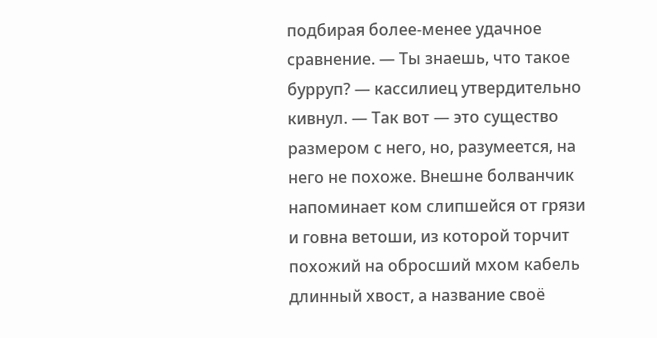подбирая более-менее удачное сравнение. — Ты знаешь, что такое бурруп? — кассилиец утвердительно кивнул. — Так вот — это существо размером с него, но, разумеется, на него не похоже. Внешне болванчик напоминает ком слипшейся от грязи и говна ветоши, из которой торчит похожий на обросший мхом кабель длинный хвост, а название своё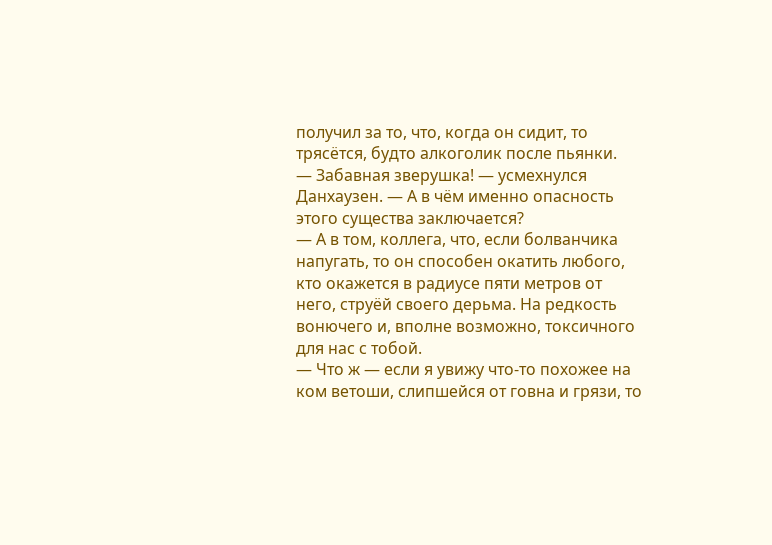получил за то, что, когда он сидит, то трясётся, будто алкоголик после пьянки.
— Забавная зверушка! — усмехнулся Данхаузен. — А в чём именно опасность этого существа заключается?
— А в том, коллега, что, если болванчика напугать, то он способен окатить любого, кто окажется в радиусе пяти метров от него, струёй своего дерьма. На редкость вонючего и, вполне возможно, токсичного для нас с тобой.
— Что ж — если я увижу что-то похожее на ком ветоши, слипшейся от говна и грязи, то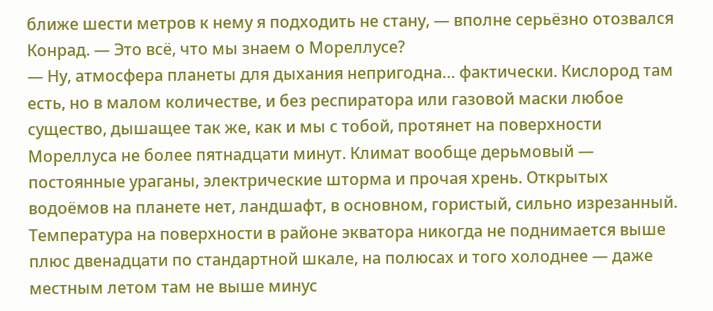ближе шести метров к нему я подходить не стану, — вполне серьёзно отозвался Конрад. — Это всё, что мы знаем о Мореллусе?
— Ну, атмосфера планеты для дыхания непригодна… фактически. Кислород там есть, но в малом количестве, и без респиратора или газовой маски любое существо, дышащее так же, как и мы с тобой, протянет на поверхности Мореллуса не более пятнадцати минут. Климат вообще дерьмовый — постоянные ураганы, электрические шторма и прочая хрень. Открытых водоёмов на планете нет, ландшафт, в основном, гористый, сильно изрезанный. Температура на поверхности в районе экватора никогда не поднимается выше плюс двенадцати по стандартной шкале, на полюсах и того холоднее — даже местным летом там не выше минус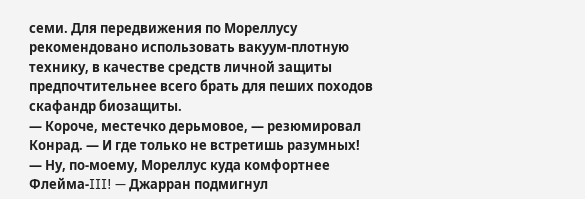семи. Для передвижения по Мореллусу рекомендовано использовать вакуум-плотную технику, в качестве средств личной защиты предпочтительнее всего брать для пеших походов скафандр биозащиты.
— Короче, местечко дерьмовое, — резюмировал Конрад. — И где только не встретишь разумных!
— Ну, по-моему, Мореллус куда комфортнее Флейма-III! — Джарран подмигнул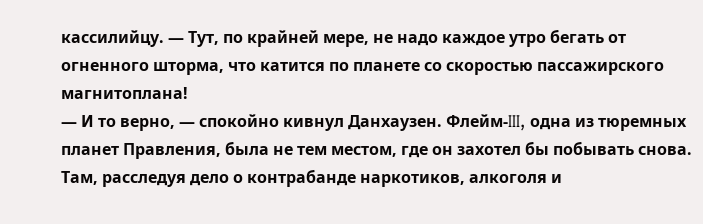кассилийцу. — Тут, по крайней мере, не надо каждое утро бегать от огненного шторма, что катится по планете со скоростью пассажирского магнитоплана!
— И то верно, — спокойно кивнул Данхаузен. Флейм-III, одна из тюремных планет Правления, была не тем местом, где он захотел бы побывать снова. Там, расследуя дело о контрабанде наркотиков, алкоголя и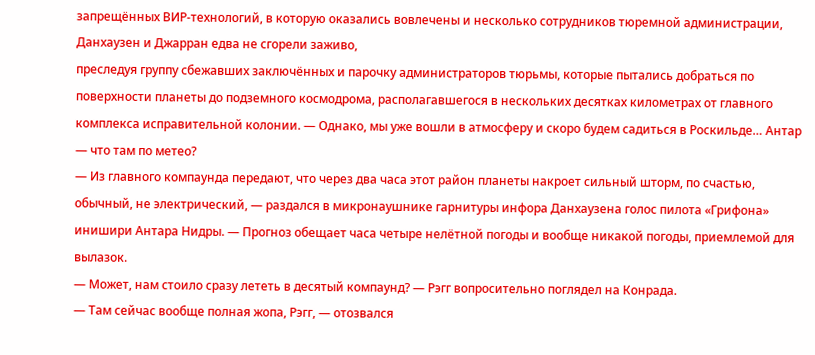запрещённых ВИР-технологий, в которую оказались вовлечены и несколько сотрудников тюремной администрации, Данхаузен и Джарран едва не сгорели заживо,
преследуя группу сбежавших заключённых и парочку администраторов тюрьмы, которые пытались добраться по поверхности планеты до подземного космодрома, располагавшегося в нескольких десятках километрах от главного комплекса исправительной колонии. — Однако, мы уже вошли в атмосферу и скоро будем садиться в Роскильде… Антар — что там по метео?
— Из главного компаунда передают, что через два часа этот район планеты накроет сильный шторм, по счастью, обычный, не электрический, — раздался в микронаушнике гарнитуры инфора Данхаузена голос пилота «Грифона» инишири Антара Нидры. — Прогноз обещает часа четыре нелётной погоды и вообще никакой погоды, приемлемой для вылазок.
— Может, нам стоило сразу лететь в десятый компаунд? — Рэгг вопросительно поглядел на Конрада.
— Там сейчас вообще полная жопа, Рэгг, — отозвался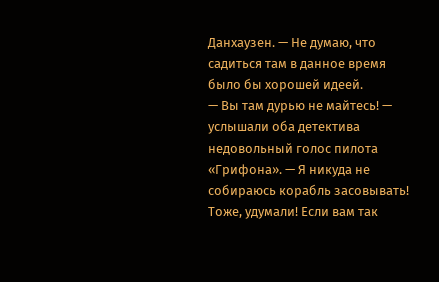Данхаузен. — Не думаю, что садиться там в данное время было бы хорошей идеей.
— Вы там дурью не майтесь! — услышали оба детектива недовольный голос пилота «Грифона». — Я никуда не собираюсь корабль засовывать! Тоже, удумали! Если вам так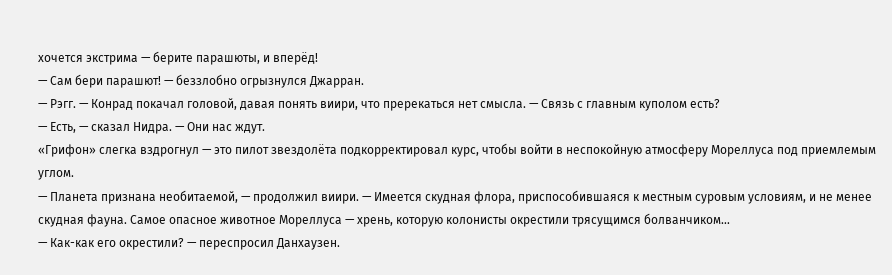хочется экстрима — берите парашюты, и вперёд!
— Сам бери парашют! — беззлобно огрызнулся Джарран.
— Рэгг. — Конрад покачал головой, давая понять виири, что пререкаться нет смысла. — Связь с главным куполом есть?
— Есть, — сказал Нидра. — Они нас ждут.
«Грифон» слегка вздрогнул — это пилот звездолёта подкорректировал курс, чтобы войти в неспокойную атмосферу Мореллуса под приемлемым углом.
— Планета признана необитаемой, — продолжил виири. — Имеется скудная флора, приспособившаяся к местным суровым условиям, и не менее скудная фауна. Самое опасное животное Мореллуса — хрень, которую колонисты окрестили трясущимся болванчиком…
— Как-как его окрестили? — переспросил Данхаузен.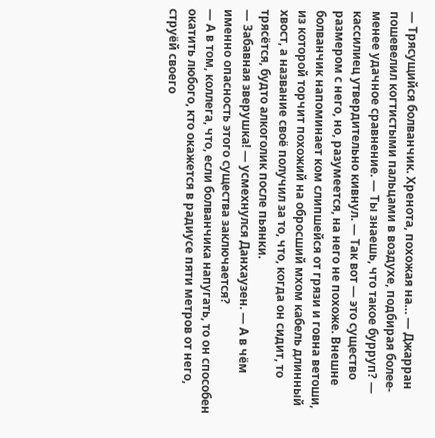— Трясущийся болванчик. Хренота, похожая на… — Джарран пошевелил когтистыми пальцами в воздухе, подбирая более-менее удачное сравнение. — Ты знаешь, что такое бурруп? — кассилиец утвердительно кивнул. — Так вот — это существо размером с него, но, разумеется, на него не похоже. Внешне болванчик напоминает ком слипшейся от грязи и говна ветоши, из которой торчит похожий на обросший мхом кабель длинный хвост, а название своё получил за то, что, когда он сидит, то трясётся, будто алкоголик после пьянки.
— Забавная зверушка! — усмехнулся Данхаузен. — А в чём именно опасность этого существа заключается?
— А в том, коллега, что, если болванчика напугать, то он способен окатить любого, кто окажется в радиусе пяти метров от него, струёй своего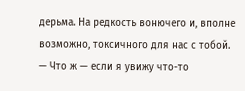дерьма. На редкость вонючего и, вполне возможно, токсичного для нас с тобой.
— Что ж — если я увижу что-то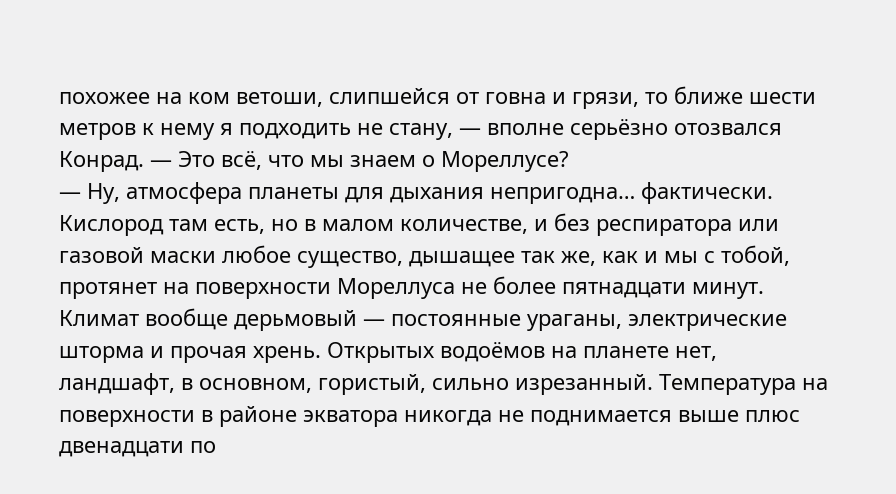похожее на ком ветоши, слипшейся от говна и грязи, то ближе шести метров к нему я подходить не стану, — вполне серьёзно отозвался Конрад. — Это всё, что мы знаем о Мореллусе?
— Ну, атмосфера планеты для дыхания непригодна… фактически. Кислород там есть, но в малом количестве, и без респиратора или газовой маски любое существо, дышащее так же, как и мы с тобой, протянет на поверхности Мореллуса не более пятнадцати минут. Климат вообще дерьмовый — постоянные ураганы, электрические шторма и прочая хрень. Открытых водоёмов на планете нет, ландшафт, в основном, гористый, сильно изрезанный. Температура на поверхности в районе экватора никогда не поднимается выше плюс двенадцати по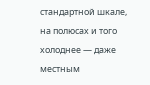стандартной шкале, на полюсах и того холоднее — даже местным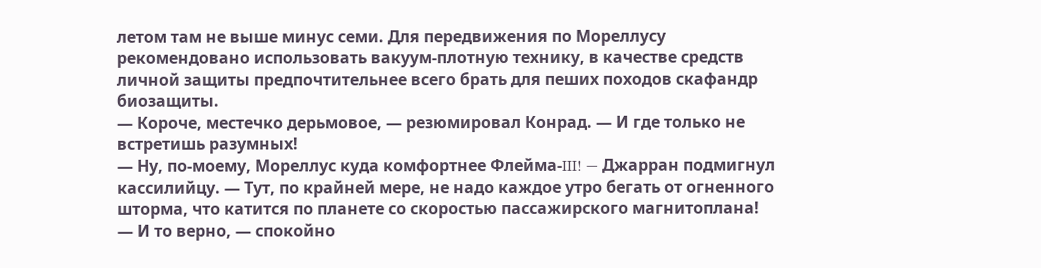летом там не выше минус семи. Для передвижения по Мореллусу рекомендовано использовать вакуум-плотную технику, в качестве средств личной защиты предпочтительнее всего брать для пеших походов скафандр биозащиты.
— Короче, местечко дерьмовое, — резюмировал Конрад. — И где только не встретишь разумных!
— Ну, по-моему, Мореллус куда комфортнее Флейма-III! — Джарран подмигнул кассилийцу. — Тут, по крайней мере, не надо каждое утро бегать от огненного шторма, что катится по планете со скоростью пассажирского магнитоплана!
— И то верно, — спокойно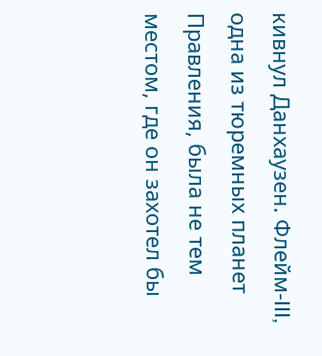кивнул Данхаузен. Флейм-III, одна из тюремных планет Правления, была не тем местом, где он захотел бы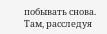побывать снова. Там, расследуя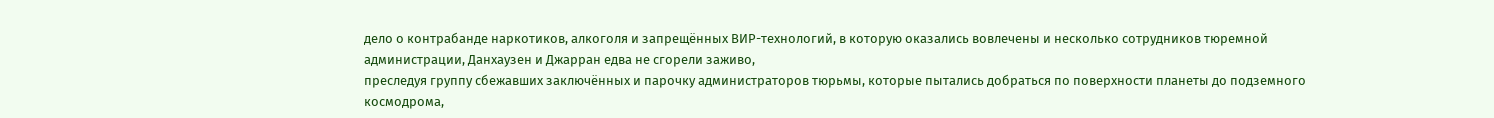дело о контрабанде наркотиков, алкоголя и запрещённых ВИР-технологий, в которую оказались вовлечены и несколько сотрудников тюремной администрации, Данхаузен и Джарран едва не сгорели заживо,
преследуя группу сбежавших заключённых и парочку администраторов тюрьмы, которые пытались добраться по поверхности планеты до подземного космодрома,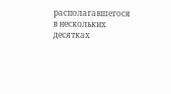располагавшегося в нескольких десятках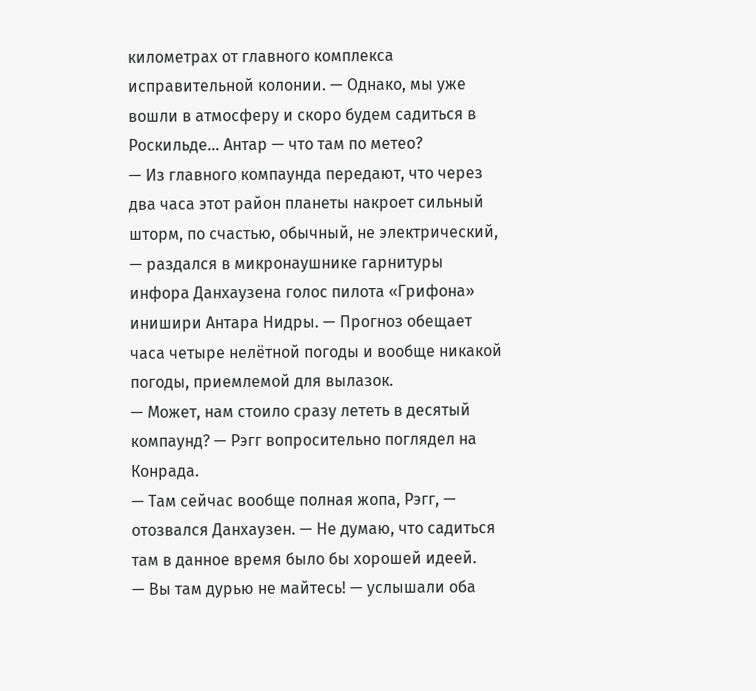километрах от главного комплекса исправительной колонии. — Однако, мы уже вошли в атмосферу и скоро будем садиться в Роскильде… Антар — что там по метео?
— Из главного компаунда передают, что через два часа этот район планеты накроет сильный шторм, по счастью, обычный, не электрический, — раздался в микронаушнике гарнитуры инфора Данхаузена голос пилота «Грифона» инишири Антара Нидры. — Прогноз обещает часа четыре нелётной погоды и вообще никакой погоды, приемлемой для вылазок.
— Может, нам стоило сразу лететь в десятый компаунд? — Рэгг вопросительно поглядел на Конрада.
— Там сейчас вообще полная жопа, Рэгг, — отозвался Данхаузен. — Не думаю, что садиться там в данное время было бы хорошей идеей.
— Вы там дурью не майтесь! — услышали оба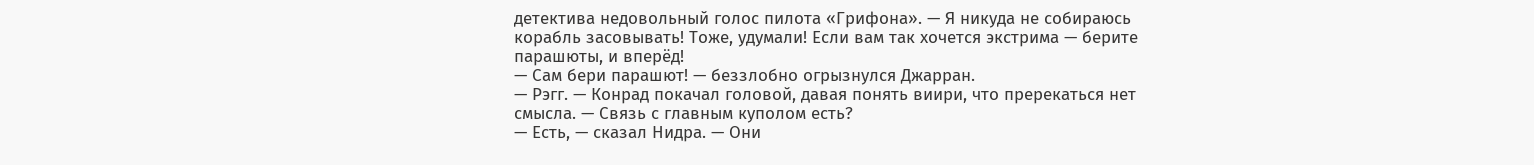детектива недовольный голос пилота «Грифона». — Я никуда не собираюсь корабль засовывать! Тоже, удумали! Если вам так хочется экстрима — берите парашюты, и вперёд!
— Сам бери парашют! — беззлобно огрызнулся Джарран.
— Рэгг. — Конрад покачал головой, давая понять виири, что пререкаться нет смысла. — Связь с главным куполом есть?
— Есть, — сказал Нидра. — Они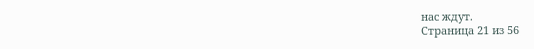нас ждут.
Страница 21 из 56